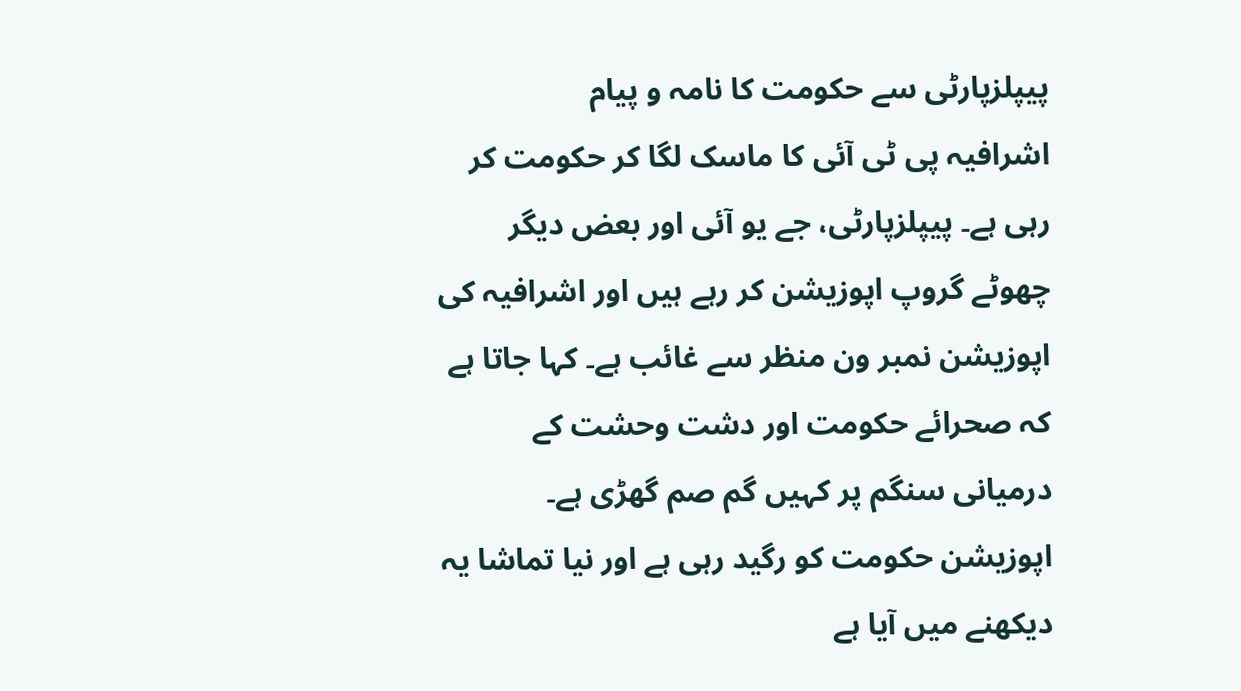پیپلزپارٹی سے حکومت کا نامہ و پیام
اشرافیہ پی ٹی آئی کا ماسک لگا کر حکومت کر رہی ہے۔ پیپلزپارٹی، جے یو آئی اور بعض دیگر چھوٹے گروپ اپوزیشن کر رہے ہیں اور اشرافیہ کی اپوزیشن نمبر ون منظر سے غائب ہے۔ کہا جاتا ہے کہ صحرائے حکومت اور دشت وحشت کے درمیانی سنگم پر کہیں گم صم گھڑی ہے۔ اپوزیشن حکومت کو رگید رہی ہے اور نیا تماشا یہ دیکھنے میں آیا ہے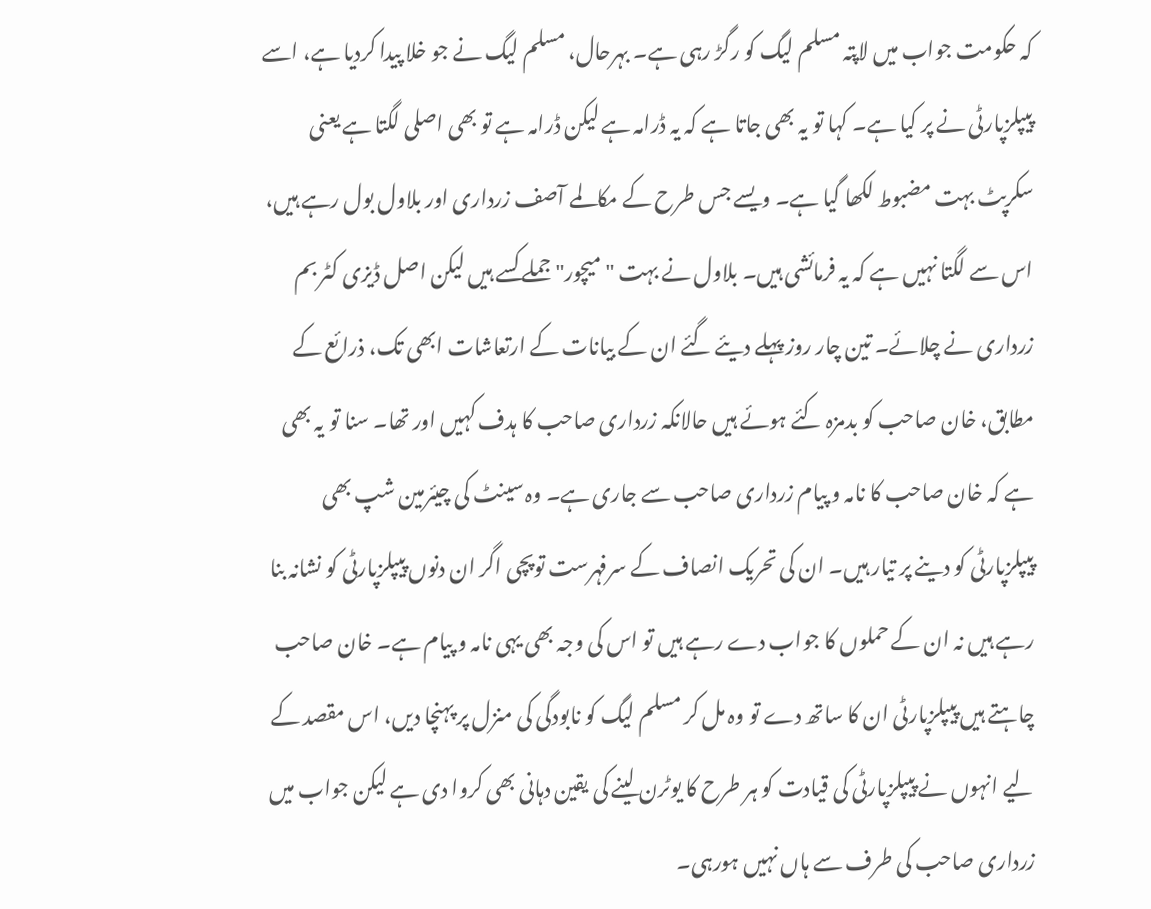کہ حکومت جواب میں لاپتہ مسلم لیگ کو رگڑ رہی ہے۔ بہرحال، مسلم لیگ نے جو خلا پیدا کردیا ہے، اسے پیپلزپارٹی نے پر کیا ہے۔ کہا تو یہ بھی جاتا ہے کہ یہ ڈرامہ ہے لیکن ڈرامہ ہے تو بھی اصلی لگتا ہے یعنی سکرپٹ بہت مضبوط لکھا گیا ہے۔ ویسے جس طرح کے مکالمے آصف زرداری اور بلاول بول رہے ہیں، اس سے لگتا نہیں ہے کہ یہ فرمائشی ہیں۔ بلاول نے بہت "میچور" جملے کسے ہیں لیکن اصل ڈیزی کٹر بم زرداری نے چلائے۔ تین چار روز پہلے دیئے گئے ان کے بیانات کے ارتعاشات ابھی تک، ذرائع کے مطابق، خان صاحب کو بدمزہ کئے ہوئے ہیں حالانکہ زرداری صاحب کا ہدف کہیں اور تھا۔ سنا تو یہ بھی ہے کہ خان صاحب کا نامہ و پیام زرداری صاحب سے جاری ہے۔ وہ سینٹ کی چیئرمین شپ بھی پیپلزپارٹی کو دینے پر تیار ہیں۔ ان کی تحریک انصاف کے سرفہرست توپچی اگر ان دنوں پیپلزپارٹی کو نشانہ بنا رہے ہیں نہ ان کے حملوں کا جواب دے رہے ہیں تو اس کی وجہ بھی یہی نامہ و پیام ہے۔ خان صاحب چاہتے ہیں پیپلزپارٹی ان کا ساتھ دے تو وہ مل کر مسلم لیگ کو نابودگی کی منزل پر پہنچا دیں، اس مقصد کے لیے انہوں نے پیپلزپارٹی کی قیادت کو ہر طرح کا یوٹرن لینے کی یقین دہانی بھی کروا دی ہے لیکن جواب میں زرداری صاحب کی طرف سے ہاں نہیں ہورہی۔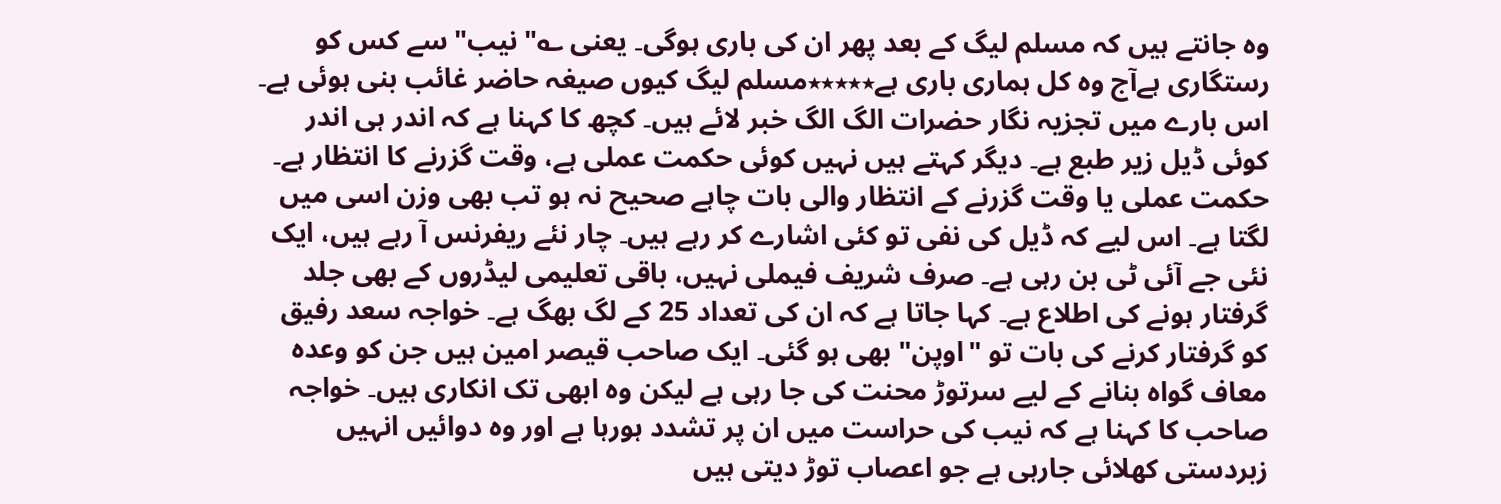وہ جانتے ہیں کہ مسلم لیگ کے بعد پھر ان کی باری ہوگی۔ یعنی ؎"نیب" سے کس کو رستگاری ہےآج وہ کل ہماری باری ہے٭٭٭٭٭مسلم لیگ کیوں صیغہ حاضر غائب بنی ہوئی ہے۔ اس بارے میں تجزیہ نگار حضرات الگ الگ خبر لائے ہیں۔ کچھ کا کہنا ہے کہ اندر ہی اندر کوئی ڈیل زیر طبع ہے۔ دیگر کہتے ہیں نہیں کوئی حکمت عملی ہے، وقت گزرنے کا انتظار ہے۔ حکمت عملی یا وقت گزرنے کے انتظار والی بات چاہے صحیح نہ ہو تب بھی وزن اسی میں لگتا ہے۔ اس لیے کہ ڈیل کی نفی تو کئی اشارے کر رہے ہیں۔ چار نئے ریفرنس آ رہے ہیں، ایک نئی جے آئی ٹی بن رہی ہے۔ صرف شریف فیملی نہیں، باقی تعلیمی لیڈروں کے بھی جلد گرفتار ہونے کی اطلاع ہے۔ کہا جاتا ہے کہ ان کی تعداد 25 کے لگ بھگ ہے۔ خواجہ سعد رفیق کو گرفتار کرنے کی بات تو "اوپن" بھی ہو گئی۔ ایک صاحب قیصر امین ہیں جن کو وعدہ معاف گواہ بنانے کے لیے سرتوڑ محنت کی جا رہی ہے لیکن وہ ابھی تک انکاری ہیں۔ خواجہ صاحب کا کہنا ہے کہ نیب کی حراست میں ان پر تشدد ہورہا ہے اور وہ دوائیں انہیں زبردستی کھلائی جارہی ہے جو اعصاب توڑ دیتی ہیں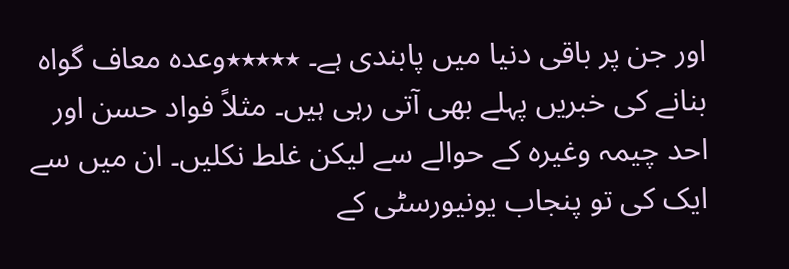اور جن پر باقی دنیا میں پابندی ہے۔ ٭٭٭٭٭وعدہ معاف گواہ بنانے کی خبریں پہلے بھی آتی رہی ہیں۔ مثلاً فواد حسن اور احد چیمہ وغیرہ کے حوالے سے لیکن غلط نکلیں۔ ان میں سے ایک کی تو پنجاب یونیورسٹی کے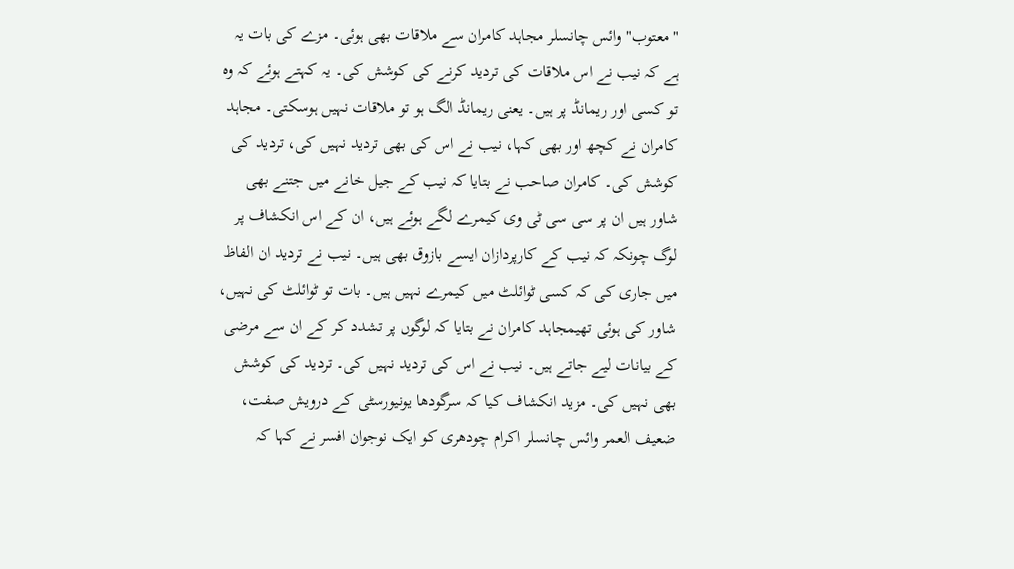"معتوب" وائس چانسلر مجاہد کامران سے ملاقات بھی ہوئی۔ مزے کی بات یہ ہے کہ نیب نے اس ملاقات کی تردید کرنے کی کوشش کی۔ یہ کہتے ہوئے کہ وہ تو کسی اور ریمانڈ پر ہیں۔ یعنی ریمانڈ الگ ہو تو ملاقات نہیں ہوسکتی۔ مجاہد کامران نے کچھ اور بھی کہا، نیب نے اس کی بھی تردید نہیں کی، تردید کی کوشش کی۔ کامران صاحب نے بتایا کہ نیب کے جیل خانے میں جتنے بھی شاور ہیں ان پر سی سی ٹی وی کیمرے لگے ہوئے ہیں، ان کے اس انکشاف پر لوگ چونکہ کہ نیب کے کارپردازان ایسے بازوق بھی ہیں۔ نیب نے تردید ان الفاظ میں جاری کی کہ کسی ٹوائلٹ میں کیمرے نہیں ہیں۔ بات تو ٹوائلٹ کی نہیں، شاور کی ہوئی تھیمجاہد کامران نے بتایا کہ لوگوں پر تشدد کر کے ان سے مرضی کے بیانات لیے جاتے ہیں۔ نیب نے اس کی تردید نہیں کی۔ تردید کی کوشش بھی نہیں کی۔ مزید انکشاف کیا کہ سرگودھا یونیورسٹی کے درویش صفت، ضعیف العمر وائس چانسلر اکرام چودھری کو ایک نوجوان افسر نے کہا کہ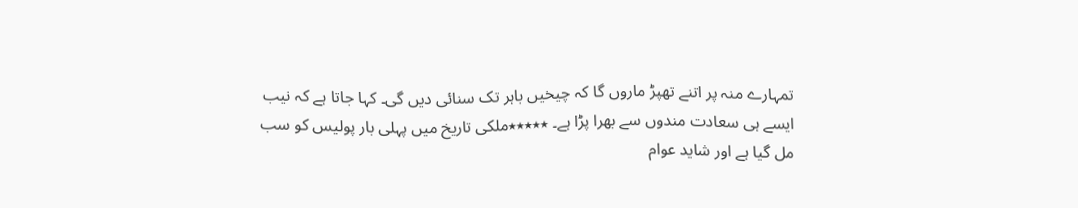تمہارے منہ پر اتنے تھپڑ ماروں گا کہ چیخیں باہر تک سنائی دیں گی۔ کہا جاتا ہے کہ نیب ایسے ہی سعادت مندوں سے بھرا پڑا ہے۔ ٭٭٭٭٭ملکی تاریخ میں پہلی بار پولیس کو سب مل گیا ہے اور شاید عوام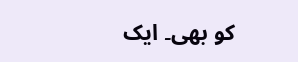کو بھی۔ ایک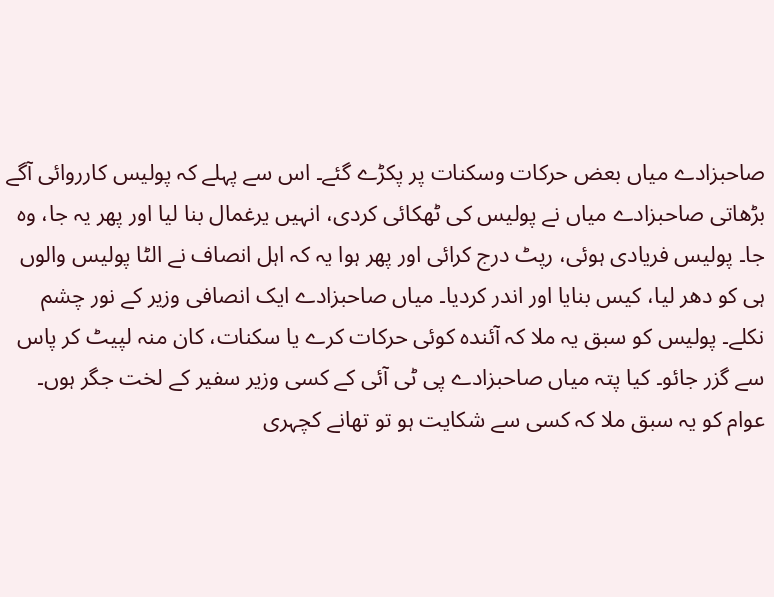صاحبزادے میاں بعض حرکات وسکنات پر پکڑے گئے۔ اس سے پہلے کہ پولیس کارروائی آگے بڑھاتی صاحبزادے میاں نے پولیس کی ٹھکائی کردی، انہیں یرغمال بنا لیا اور پھر یہ جا، وہ جا۔ پولیس فریادی ہوئی، رپٹ درج کرائی اور پھر ہوا یہ کہ اہل انصاف نے الٹا پولیس والوں ہی کو دھر لیا، کیس بنایا اور اندر کردیا۔ میاں صاحبزادے ایک انصافی وزیر کے نور چشم نکلے۔ پولیس کو سبق یہ ملا کہ آئندہ کوئی حرکات کرے یا سکنات، کان منہ لپیٹ کر پاس سے گزر جائو۔ کیا پتہ میاں صاحبزادے پی ٹی آئی کے کسی وزیر سفیر کے لخت جگر ہوں۔ عوام کو یہ سبق ملا کہ کسی سے شکایت ہو تو تھانے کچہری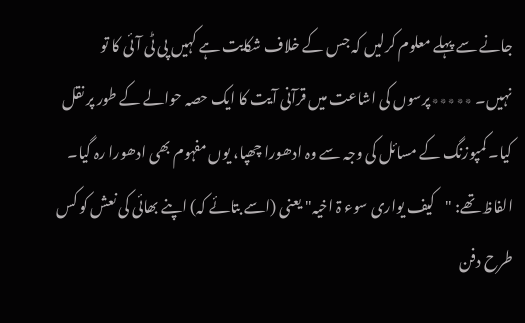جانے سے پہلے معلوم کرلیں کہ جس کے خلاف شکایت ہے کہیں پی ٹی آئی کا تو نہیں۔ ٭٭٭٭٭پرسوں کی اشاعت میں قرآنی آیت کا ایک حصہ حوالے کے طور پر نقل کیا۔ کمپوزنگ کے مسائل کی وجہ سے وہ ادھورا چھپا، یوں مفہوم بھی ادھورا رہ گیا۔ الفاظ تھے: "کیف یواری سوء ۃ اخیہ" یعنی (اسے بتائے کہ) اپنے بھائی کی نعش کو کس طرح دفن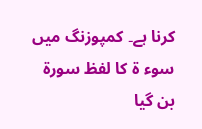کرنا ہے۔ کمپوزنگ میں سوء ۃ کا لفظ سورۃ بن گیا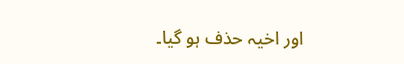اور اخیہ حذف ہو گیا۔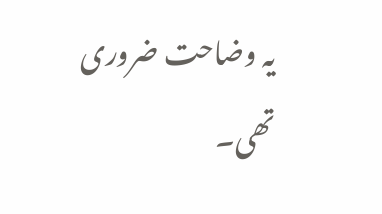یہ وضاحت ضروری تھی۔